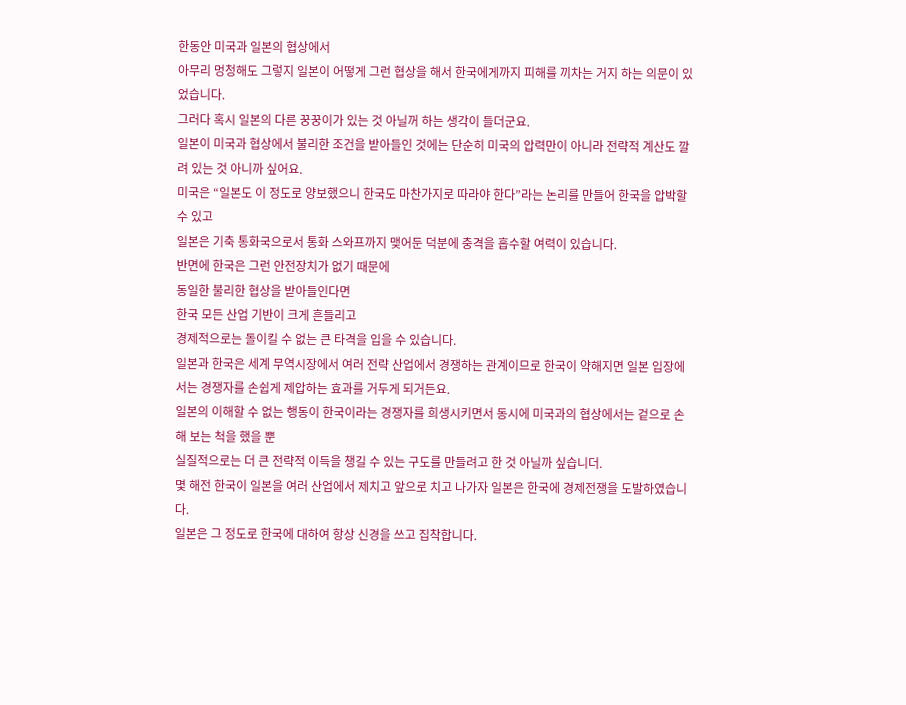한동안 미국과 일본의 협상에서
아무리 멍청해도 그렇지 일본이 어떻게 그런 협상을 해서 한국에게까지 피해를 끼차는 거지 하는 의문이 있었습니다.
그러다 혹시 일본의 다른 꿍꿍이가 있는 것 아닐꺼 하는 생각이 들더군요.
일본이 미국과 협상에서 불리한 조건을 받아들인 것에는 단순히 미국의 압력만이 아니라 전략적 계산도 깔려 있는 것 아니까 싶어요.
미국은 “일본도 이 정도로 양보했으니 한국도 마찬가지로 따라야 한다”라는 논리를 만들어 한국을 압박할 수 있고
일본은 기축 통화국으로서 통화 스와프까지 맺어둔 덕분에 충격을 흡수할 여력이 있습니다.
반면에 한국은 그런 안전장치가 없기 때문에
동일한 불리한 협상을 받아들인다면
한국 모든 산업 기반이 크게 흔들리고
경제적으로는 돌이킬 수 없는 큰 타격을 입을 수 있습니다.
일본과 한국은 세계 무역시장에서 여러 전략 산업에서 경쟁하는 관계이므로 한국이 약해지면 일본 입장에서는 경쟁자를 손쉽게 제압하는 효과를 거두게 되거든요.
일본의 이해할 수 없는 행동이 한국이라는 경쟁자를 희생시키면서 동시에 미국과의 협상에서는 겉으로 손해 보는 척을 했을 뿐
실질적으로는 더 큰 전략적 이득을 챙길 수 있는 구도를 만들려고 한 것 아닐까 싶습니더.
몇 해전 한국이 일본을 여러 산업에서 제치고 앞으로 치고 나가자 일본은 한국에 경제전쟁을 도발하였습니다.
일본은 그 정도로 한국에 대하여 항상 신경을 쓰고 집착합니다.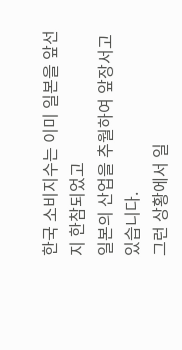한국 소비지수는 이미 일본을 앞선지 한참되었고
일본의 산업을 추월하여 앞장서고 있습니다.
그런 상황에서 일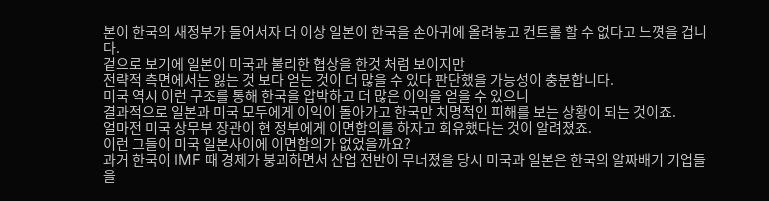본이 한국의 새정부가 들어서자 더 이상 일본이 한국을 손아귀에 올려놓고 컨트롤 할 수 없다고 느꼇을 겁니다.
겉으로 보기에 일본이 미국과 불리한 협상을 한것 처럼 보이지만
전략적 측면에서는 잃는 것 보다 얻는 것이 더 많을 수 있다 판단했을 가능성이 충분합니다.
미국 역시 이런 구조를 통해 한국을 압박하고 더 많은 이익을 얻을 수 있으니
결과적으로 일본과 미국 모두에게 이익이 돌아가고 한국만 치명적인 피해를 보는 상황이 되는 것이죠.
얼마전 미국 상무부 장관이 현 정부에게 이면합의를 하자고 회유했다는 것이 알려졌죠.
이런 그들이 미국 일본사이에 이면합의가 없었을까요?
과거 한국이 IMF 때 경제가 붕괴하면서 산업 전반이 무너졌을 당시 미국과 일본은 한국의 알짜배기 기업들을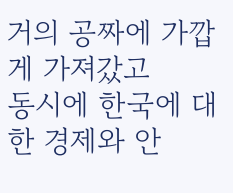거의 공짜에 가깝게 가져갔고
동시에 한국에 대한 경제와 안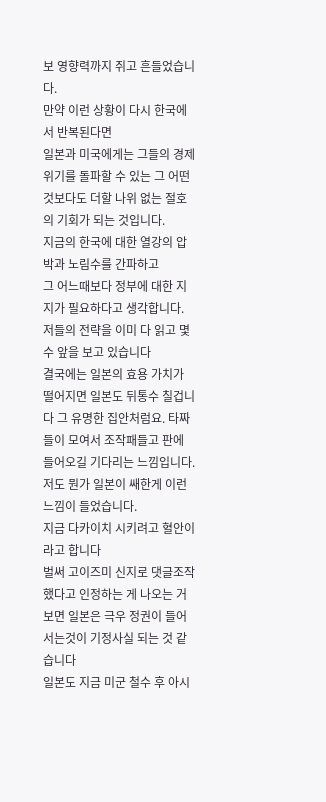보 영향력까지 쥐고 흔들었습니다.
만약 이런 상황이 다시 한국에서 반복된다면
일본과 미국에게는 그들의 경제 위기를 돌파할 수 있는 그 어떤 것보다도 더할 나위 없는 절호의 기회가 되는 것입니다.
지금의 한국에 대한 열강의 압박과 노림수를 간파하고
그 어느때보다 정부에 대한 지지가 필요하다고 생각합니다.
저들의 전략을 이미 다 읽고 몇수 앞을 보고 있습니다
결국에는 일본의 효용 가치가 떨어지면 일본도 뒤통수 칠겁니다 그 유명한 집안처럼요. 타짜들이 모여서 조작패들고 판에 들어오길 기다리는 느낌입니다.
저도 뭔가 일본이 쌔한게 이런느낌이 들었습니다.
지금 다카이치 시키려고 혈안이라고 합니다
벌써 고이즈미 신지로 댓글조작 했다고 인정하는 게 나오는 거 보면 일본은 극우 정권이 들어서는것이 기정사실 되는 것 같습니다
일본도 지금 미군 철수 후 아시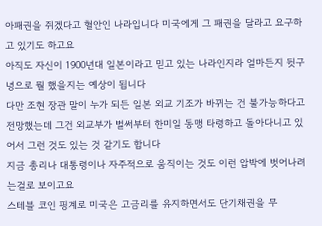아패권을 쥐겠다고 혈안인 나라입니다 미국에게 그 패권을 달라고 요구하고 있기도 하고요
아직도 자신이 1900년대 일본이라고 믿고 있는 나라인지라 얼마든지 뒷구녕으로 뭘 했을지는 예상이 됩니다
다만 조현 장관 말이 누가 되든 일본 외교 기조가 바뀌는 건 불가능하다고 전망했는데 그건 외교부가 벌써부터 한미일 동맹 타령하고 돌아다니고 있어서 그런 것도 있는 것 같기도 합니다
지금 총리나 대통령이나 자주적으로 움직이는 것도 이런 압박에 벗어나려는걸로 보이고요
스테블 코인 핑계로 미국은 고금리를 유지하면서도 단기채권을 무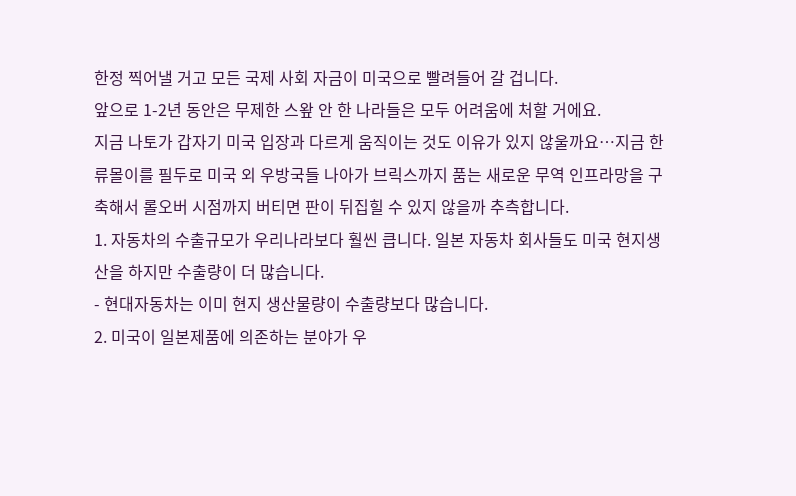한정 찍어낼 거고 모든 국제 사회 자금이 미국으로 빨려들어 갈 겁니다.
앞으로 1-2년 동안은 무제한 스왚 안 한 나라들은 모두 어려움에 처할 거에요.
지금 나토가 갑자기 미국 입장과 다르게 움직이는 것도 이유가 있지 않울까요…지금 한류몰이를 필두로 미국 외 우방국들 나아가 브릭스까지 품는 새로운 무역 인프라망을 구축해서 롤오버 시점까지 버티면 판이 뒤집힐 수 있지 않을까 추측합니다.
1. 자동차의 수출규모가 우리나라보다 훨씬 큽니다. 일본 자동차 회사들도 미국 현지생산을 하지만 수출량이 더 많습니다.
- 현대자동차는 이미 현지 생산물량이 수출량보다 많습니다.
2. 미국이 일본제품에 의존하는 분야가 우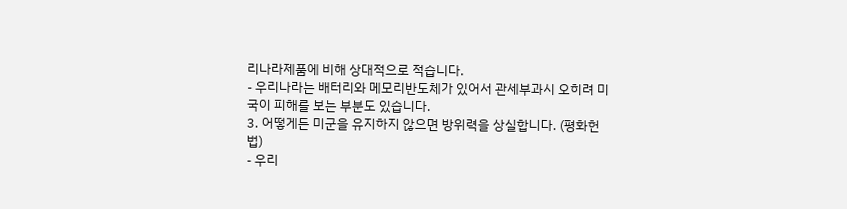리나라제품에 비해 상대적으로 적습니다.
- 우리나라는 배터리와 메모리반도체가 있어서 관세부과시 오히려 미국이 피해를 보는 부분도 있습니다.
3. 어떻게든 미군을 유지하지 않으면 방위력을 상실합니다. (평화헌법)
- 우리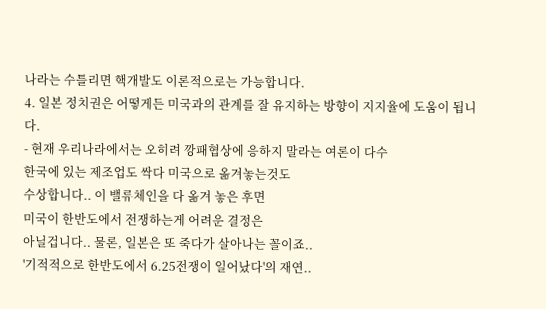나라는 수틀리면 핵개발도 이론적으로는 가능합니다.
4. 일본 정치권은 어떻게든 미국과의 관계를 잘 유지하는 방향이 지지율에 도움이 됩니다.
- 현재 우리나라에서는 오히려 깡패협상에 응하지 말라는 여론이 다수
한국에 있는 제조업도 싹다 미국으로 옮겨놓는것도
수상합니다.. 이 밸류체인을 다 옮겨 놓은 후면
미국이 한반도에서 전쟁하는게 어려운 결정은
아닐겁니다.. 물론, 일본은 또 죽다가 살아나는 꼴이죠..
'기적적으로 한반도에서 6.25전쟁이 일어났다'의 재연..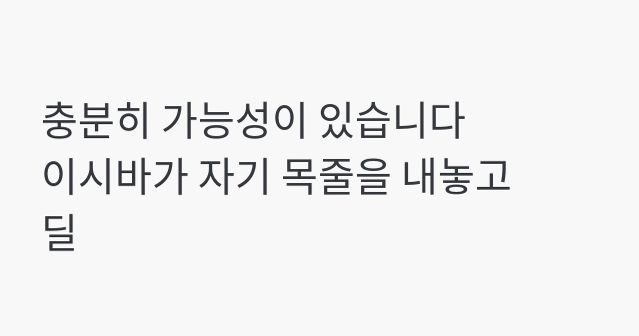충분히 가능성이 있습니다
이시바가 자기 목줄을 내놓고 딜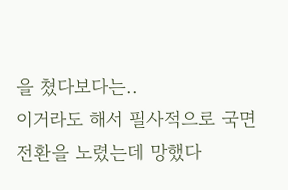을 쳤다보다는..
이거라도 해서 필사적으로 국면전환을 노렸는데 망했다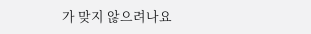가 맞지 않으려나요